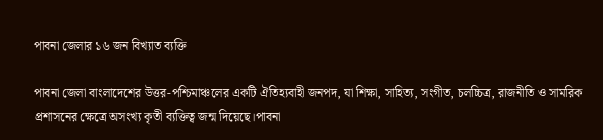পাবনা জেলার ১৬ জন বিখ্যাত ব্যক্তি

পাবনা জেলা বাংলাদেশের উত্তর-পশ্চিমাঞ্চলের একটি ঐতিহ্যবাহী জনপদ, যা শিক্ষা, সাহিত্য, সংগীত, চলচ্চিত্র, রাজনীতি ও সামরিক প্রশাসনের ক্ষেত্রে অসংখ্য কৃতী ব্যক্তিত্ব জন্ম দিয়েছে।পাবনা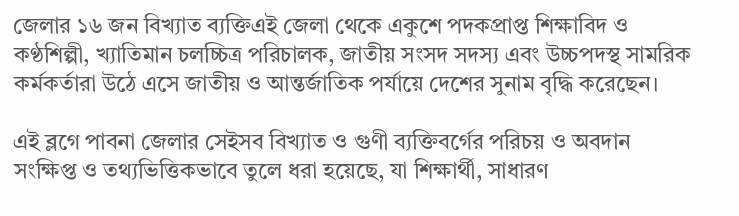জেলার ১৬ জন বিখ্যাত ব্যক্তিএই জেলা থেকে একুশে পদকপ্রাপ্ত শিক্ষাবিদ ও কণ্ঠশিল্পী, খ্যাতিমান চলচ্চিত্র পরিচালক, জাতীয় সংসদ সদস্য এবং উচ্চপদস্থ সামরিক কর্মকর্তারা উঠে এসে জাতীয় ও আন্তর্জাতিক পর্যায়ে দেশের সুনাম বৃদ্ধি করেছেন।

এই ব্লগে পাবনা জেলার সেইসব বিখ্যাত ও গুণী ব্যক্তিবর্গের পরিচয় ও অবদান সংক্ষিপ্ত ও তথ্যভিত্তিকভাবে তুলে ধরা হয়েছে, যা শিক্ষার্থী, সাধারণ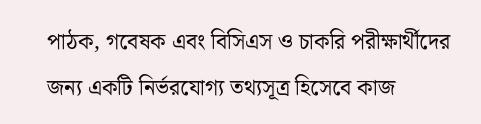পাঠক, গবেষক এবং বিসিএস ও চাকরি পরীক্ষার্থীদের জন্য একটি নির্ভরযোগ্য তথ্যসূত্র হিসেবে কাজ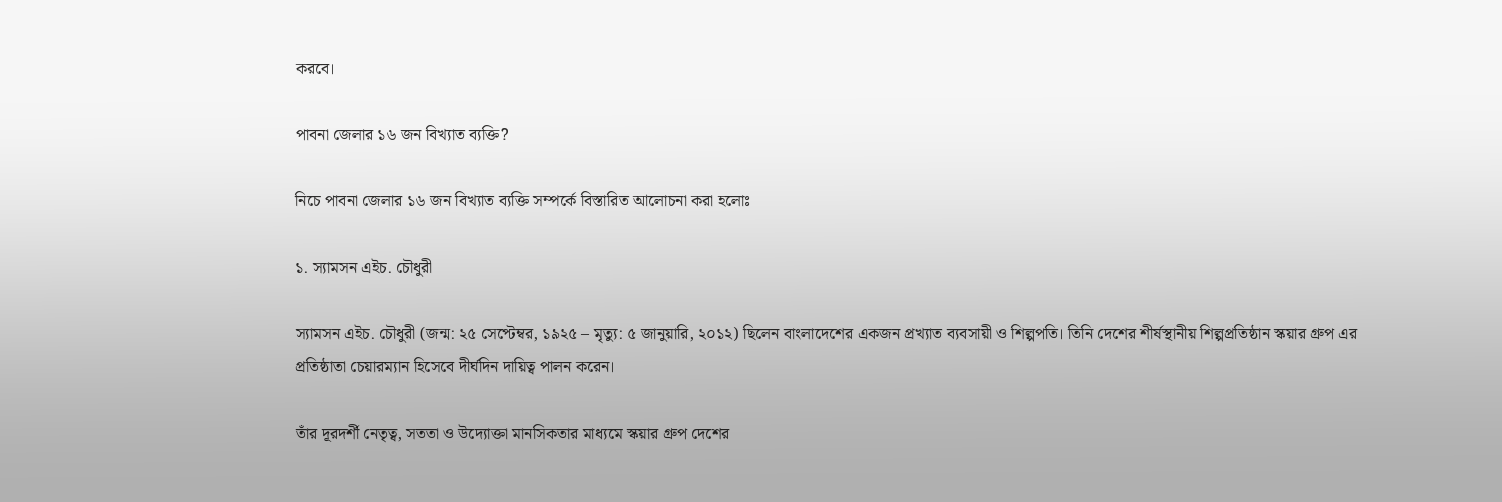করবে।

পাবনা জেলার ১৬ জন বিখ্যাত ব্যক্তি?

নিচে পাবনা জেলার ১৬ জন বিখ্যাত ব্যক্তি সম্পর্কে বিস্তারিত আলোচনা করা হলোঃ

১. স্যামসন এইচ. চৌধুরী

স্যামসন এইচ. চৌধুরী (জন্ম: ২৫ সেপ্টেম্বর, ১৯২৫ – মৃত্যু: ৫ জানুয়ারি, ২০১২) ছিলেন বাংলাদেশের একজন প্রখ্যাত ব্যবসায়ী ও শিল্পপতি। তিনি দেশের শীর্ষস্থানীয় শিল্পপ্রতিষ্ঠান স্কয়ার গ্রুপ এর প্রতিষ্ঠাতা চেয়ারম্যান হিসেবে দীর্ঘদিন দায়িত্ব পালন করেন।

তাঁর দূরদর্শী নেতৃত্ব, সততা ও উদ্যোক্তা মানসিকতার মাধ্যমে স্কয়ার গ্রুপ দেশের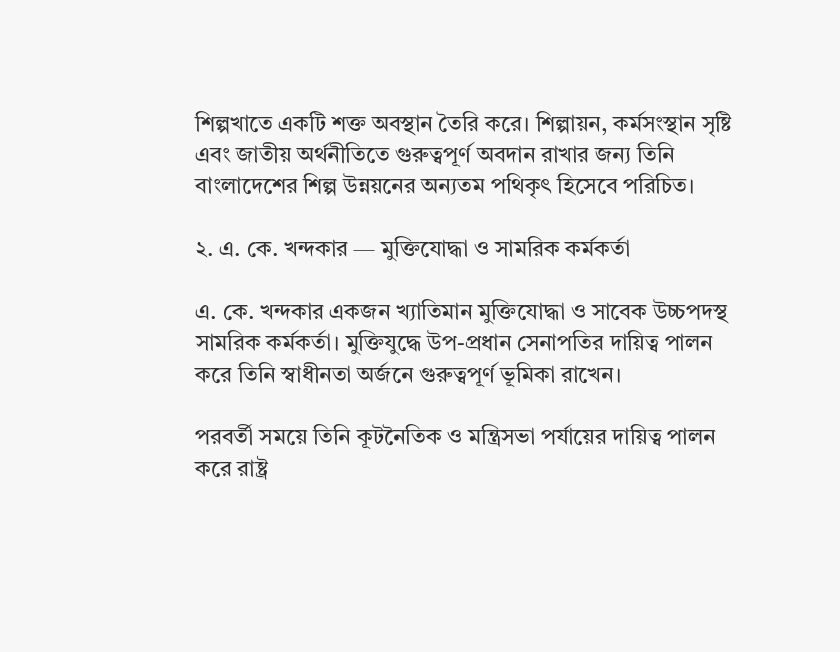শিল্পখাতে একটি শক্ত অবস্থান তৈরি করে। শিল্পায়ন, কর্মসংস্থান সৃষ্টি এবং জাতীয় অর্থনীতিতে গুরুত্বপূর্ণ অবদান রাখার জন্য তিনি বাংলাদেশের শিল্প উন্নয়নের অন্যতম পথিকৃৎ হিসেবে পরিচিত।

২. এ. কে. খন্দকার — মুক্তিযোদ্ধা ও সামরিক কর্মকর্তা

এ. কে. খন্দকার একজন খ্যাতিমান মুক্তিযোদ্ধা ও সাবেক উচ্চপদস্থ সামরিক কর্মকর্তা। মুক্তিযুদ্ধে উপ-প্রধান সেনাপতির দায়িত্ব পালন করে তিনি স্বাধীনতা অর্জনে গুরুত্বপূর্ণ ভূমিকা রাখেন।

পরবর্তী সময়ে তিনি কূটনৈতিক ও মন্ত্রিসভা পর্যায়ের দায়িত্ব পালন করে রাষ্ট্র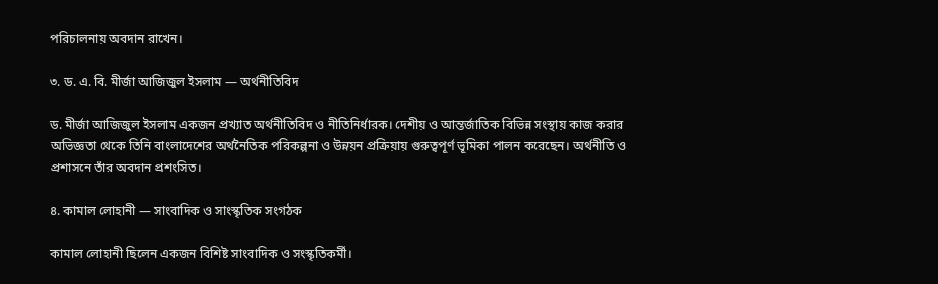পরিচালনায় অবদান রাখেন।

৩. ড. এ. বি. মীর্জা আজিজুল ইসলাম — অর্থনীতিবিদ

ড. মীর্জা আজিজুল ইসলাম একজন প্রখ্যাত অর্থনীতিবিদ ও নীতিনির্ধারক। দেশীয় ও আন্তর্জাতিক বিভিন্ন সংস্থায় কাজ করার অভিজ্ঞতা থেকে তিনি বাংলাদেশের অর্থনৈতিক পরিকল্পনা ও উন্নয়ন প্রক্রিয়ায় গুরুত্বপূর্ণ ভূমিকা পালন করেছেন। অর্থনীতি ও প্রশাসনে তাঁর অবদান প্রশংসিত।

৪. কামাল লোহানী — সাংবাদিক ও সাংস্কৃতিক সংগঠক

কামাল লোহানী ছিলেন একজন বিশিষ্ট সাংবাদিক ও সংস্কৃতিকর্মী।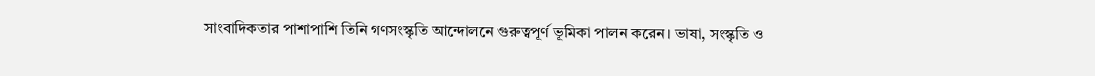সাংবাদিকতার পাশাপাশি তিনি গণসংস্কৃতি আন্দোলনে গুরুত্বপূর্ণ ভূমিকা পালন করেন। ভাষা, সংস্কৃতি ও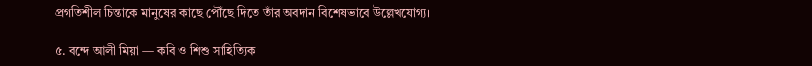প্রগতিশীল চিন্তাকে মানুষের কাছে পৌঁছে দিতে তাঁর অবদান বিশেষভাবে উল্লেখযোগ্য।

৫. বন্দে আলী মিয়া — কবি ও শিশু সাহিত্যিক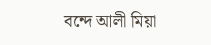বন্দে আলী মিয়া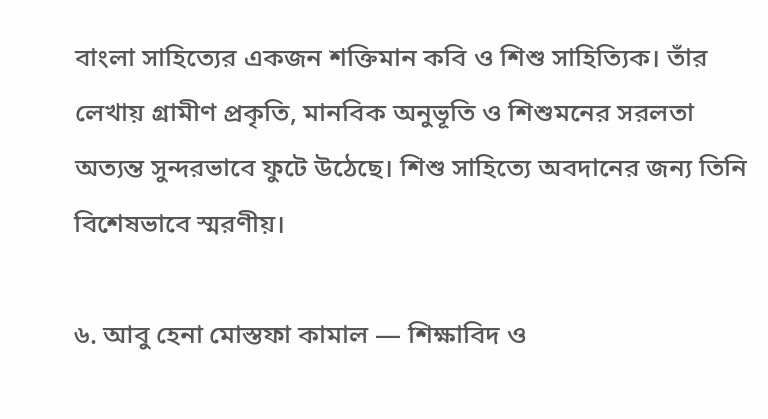বাংলা সাহিত্যের একজন শক্তিমান কবি ও শিশু সাহিত্যিক। তাঁর লেখায় গ্রামীণ প্রকৃতি, মানবিক অনুভূতি ও শিশুমনের সরলতা অত্যন্ত সুন্দরভাবে ফুটে উঠেছে। শিশু সাহিত্যে অবদানের জন্য তিনি বিশেষভাবে স্মরণীয়।

৬. আবু হেনা মোস্তফা কামাল — শিক্ষাবিদ ও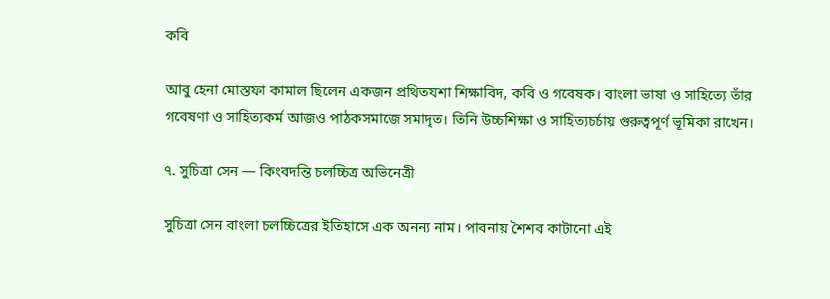কবি

আবু হেনা মোস্তফা কামাল ছিলেন একজন প্রথিতযশা শিক্ষাবিদ, কবি ও গবেষক। বাংলা ভাষা ও সাহিত্যে তাঁর গবেষণা ও সাহিত্যকর্ম আজও পাঠকসমাজে সমাদৃত। তিনি উচ্চশিক্ষা ও সাহিত্যচর্চায় গুরুত্বপূর্ণ ভূমিকা রাখেন।

৭. সুচিত্রা সেন — কিংবদন্তি চলচ্চিত্র অভিনেত্রী

সুচিত্রা সেন বাংলা চলচ্চিত্রের ইতিহাসে এক অনন্য নাম। পাবনায় শৈশব কাটানো এই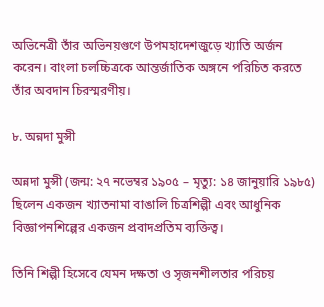অভিনেত্রী তাঁর অভিনয়গুণে উপমহাদেশজুড়ে খ্যাতি অর্জন করেন। বাংলা চলচ্চিত্রকে আন্তর্জাতিক অঙ্গনে পরিচিত করতে তাঁর অবদান চিরস্মরণীয়।

৮. অন্নদা মুন্সী

অন্নদা মুন্সী (জন্ম: ২৭ নভেম্বর ১৯০৫ – মৃত্যু: ১৪ জানুয়ারি ১৯৮৫) ছিলেন একজন খ্যাতনামা বাঙালি চিত্রশিল্পী এবং আধুনিক বিজ্ঞাপনশিল্পের একজন প্রবাদপ্রতিম ব্যক্তিত্ব।

তিনি শিল্পী হিসেবে যেমন দক্ষতা ও সৃজনশীলতার পরিচয়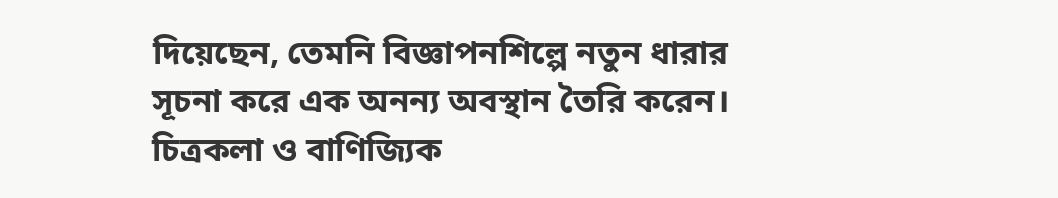দিয়েছেন, তেমনি বিজ্ঞাপনশিল্পে নতুন ধারার সূচনা করে এক অনন্য অবস্থান তৈরি করেন। চিত্রকলা ও বাণিজ্যিক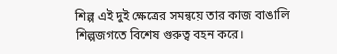শিল্প এই দুই ক্ষেত্রের সমন্বয়ে তার কাজ বাঙালি শিল্পজগতে বিশেষ গুরুত্ব বহন করে।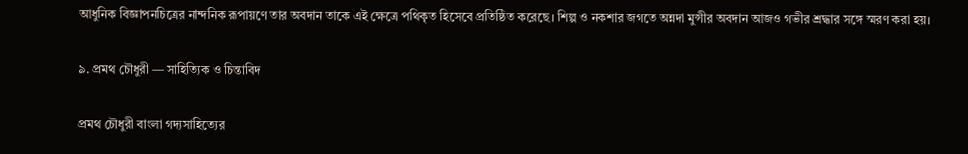আধুনিক বিজ্ঞাপনচিত্রের নান্দনিক রূপায়ণে তার অবদান তাকে এই ক্ষেত্রে পথিকৃত হিসেবে প্রতিষ্ঠিত করেছে। শিল্প ও নকশার জগতে অন্নদা মুন্সীর অবদান আজও গভীর শ্রদ্ধার সঙ্গে স্মরণ করা হয়।

৯. প্রমথ চৌধুরী — সাহিত্যিক ও চিন্তাবিদ

প্রমথ চৌধুরী বাংলা গদ্যসাহিত্যের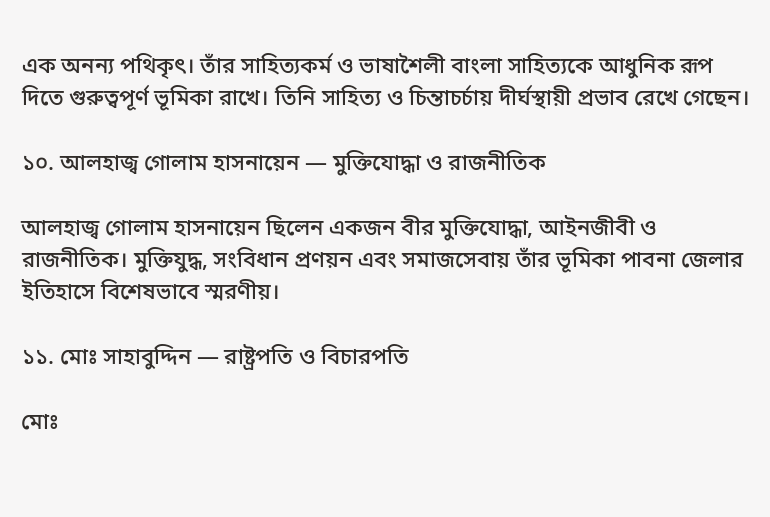এক অনন্য পথিকৃৎ। তাঁর সাহিত্যকর্ম ও ভাষাশৈলী বাংলা সাহিত্যকে আধুনিক রূপ দিতে গুরুত্বপূর্ণ ভূমিকা রাখে। তিনি সাহিত্য ও চিন্তাচর্চায় দীর্ঘস্থায়ী প্রভাব রেখে গেছেন।

১০. আলহাজ্ব গোলাম হাসনায়েন — মুক্তিযোদ্ধা ও রাজনীতিক

আলহাজ্ব গোলাম হাসনায়েন ছিলেন একজন বীর মুক্তিযোদ্ধা, আইনজীবী ও রাজনীতিক। মুক্তিযুদ্ধ, সংবিধান প্রণয়ন এবং সমাজসেবায় তাঁর ভূমিকা পাবনা জেলার ইতিহাসে বিশেষভাবে স্মরণীয়।

১১. মোঃ সাহাবুদ্দিন — রাষ্ট্রপতি ও বিচারপতি

মোঃ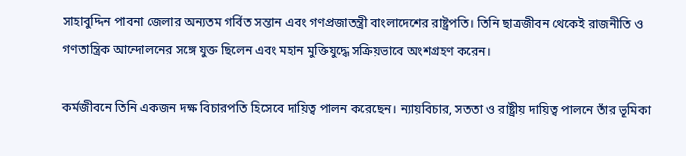সাহাবুদ্দিন পাবনা জেলার অন্যতম গর্বিত সন্তান এবং গণপ্রজাতন্ত্রী বাংলাদেশের রাষ্ট্রপতি। তিনি ছাত্রজীবন থেকেই রাজনীতি ও গণতান্ত্রিক আন্দোলনের সঙ্গে যুক্ত ছিলেন এবং মহান মুক্তিযুদ্ধে সক্রিয়ভাবে অংশগ্রহণ করেন।

কর্মজীবনে তিনি একজন দক্ষ বিচারপতি হিসেবে দায়িত্ব পালন করেছেন। ন্যায়বিচার, সততা ও রাষ্ট্রীয় দায়িত্ব পালনে তাঁর ভূমিকা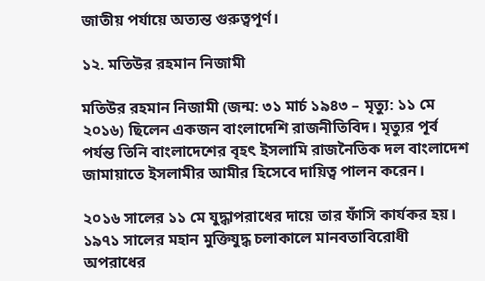জাতীয় পর্যায়ে অত্যন্ত গুরুত্বপূর্ণ।

১২. মতিউর রহমান নিজামী

মতিউর রহমান নিজামী (জন্ম: ৩১ মার্চ ১৯৪৩ – মৃত্যু: ১১ মে ২০১৬) ছিলেন একজন বাংলাদেশি রাজনীতিবিদ। মৃত্যুর পূর্ব পর্যন্ত তিনি বাংলাদেশের বৃহৎ ইসলামি রাজনৈতিক দল বাংলাদেশ জামায়াতে ইসলামীর আমীর হিসেবে দায়িত্ব পালন করেন।

২০১৬ সালের ১১ মে যুদ্ধাপরাধের দায়ে তার ফাঁসি কার্যকর হয়। ১৯৭১ সালের মহান মুক্তিযুদ্ধ চলাকালে মানবতাবিরোধী অপরাধের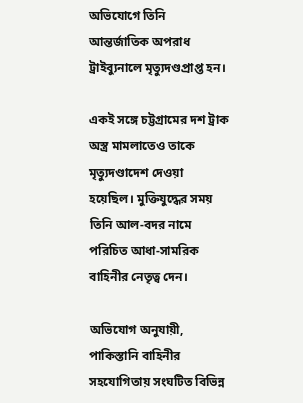অভিযোগে তিনি আন্তর্জাতিক অপরাধ ট্রাইব্যুনালে মৃত্যুদণ্ডপ্রাপ্ত হন।

একই সঙ্গে চট্টগ্রামের দশ ট্রাক অস্ত্র মামলাতেও তাকে মৃত্যুদণ্ডাদেশ দেওয়া হয়েছিল। মুক্তিযুদ্ধের সময় তিনি আল-বদর নামে পরিচিত আধা-সামরিক বাহিনীর নেতৃত্ব দেন।

অভিযোগ অনুযায়ী, পাকিস্তানি বাহিনীর সহযোগিতায় সংঘটিত বিভিন্ন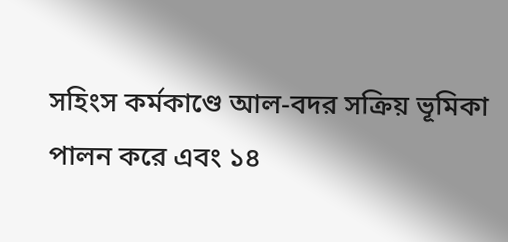সহিংস কর্মকাণ্ডে আল-বদর সক্রিয় ভূমিকা পালন করে এবং ১৪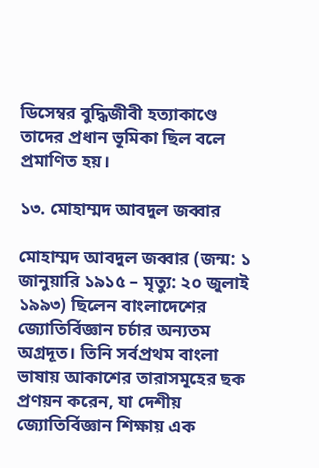ডিসেম্বর বুদ্ধিজীবী হত্যাকাণ্ডে তাদের প্রধান ভূমিকা ছিল বলে প্রমাণিত হয়।

১৩. মোহাম্মদ আবদুল জব্বার

মোহাম্মদ আবদুল জব্বার (জন্ম: ১ জানুয়ারি ১৯১৫ – মৃত্যু: ২০ জুলাই ১৯৯৩) ছিলেন বাংলাদেশের জ্যোতির্বিজ্ঞান চর্চার অন্যতম অগ্রদূত। তিনি সর্বপ্রথম বাংলা ভাষায় আকাশের তারাসমূহের ছক প্রণয়ন করেন, যা দেশীয় জ্যোতির্বিজ্ঞান শিক্ষায় এক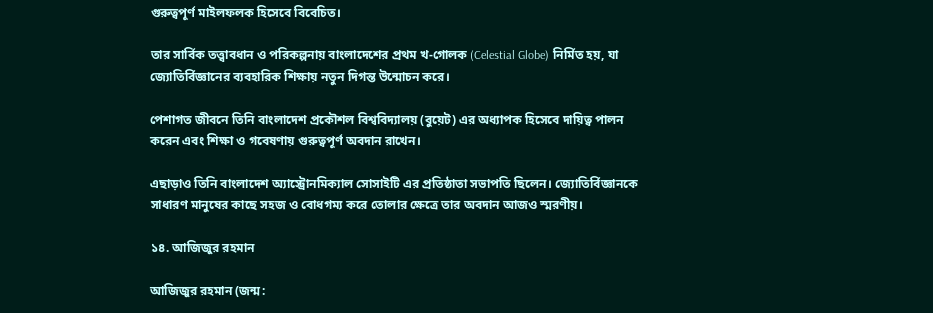গুরুত্বপূর্ণ মাইলফলক হিসেবে বিবেচিত।

তার সার্বিক তত্ত্বাবধান ও পরিকল্পনায় বাংলাদেশের প্রথম খ-গোলক (Celestial Globe) নির্মিত হয়, যা জ্যোতির্বিজ্ঞানের ব্যবহারিক শিক্ষায় নতুন দিগন্ত উন্মোচন করে।

পেশাগত জীবনে তিনি বাংলাদেশ প্রকৌশল বিশ্ববিদ্যালয় (বুয়েট) এর অধ্যাপক হিসেবে দায়িত্ব পালন করেন এবং শিক্ষা ও গবেষণায় গুরুত্বপূর্ণ অবদান রাখেন।

এছাড়াও তিনি বাংলাদেশ অ্যাস্ট্রোনমিক্যাল সোসাইটি এর প্রতিষ্ঠাতা সভাপতি ছিলেন। জ্যোতির্বিজ্ঞানকে সাধারণ মানুষের কাছে সহজ ও বোধগম্য করে তোলার ক্ষেত্রে তার অবদান আজও স্মরণীয়।

১৪. আজিজুর রহমান

আজিজুর রহমান (জন্ম: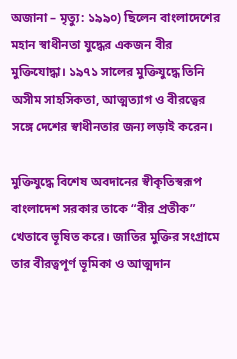অজানা – মৃত্যু: ১৯৯০) ছিলেন বাংলাদেশের মহান স্বাধীনতা যুদ্ধের একজন বীর মুক্তিযোদ্ধা। ১৯৭১ সালের মুক্তিযুদ্ধে তিনি অসীম সাহসিকতা, আত্মত্যাগ ও বীরত্বের সঙ্গে দেশের স্বাধীনতার জন্য লড়াই করেন।

মুক্তিযুদ্ধে বিশেষ অবদানের স্বীকৃতিস্বরূপ বাংলাদেশ সরকার তাকে “বীর প্রতীক” খেতাবে ভূষিত করে। জাতির মুক্তির সংগ্রামে তার বীরত্বপূর্ণ ভূমিকা ও আত্মদান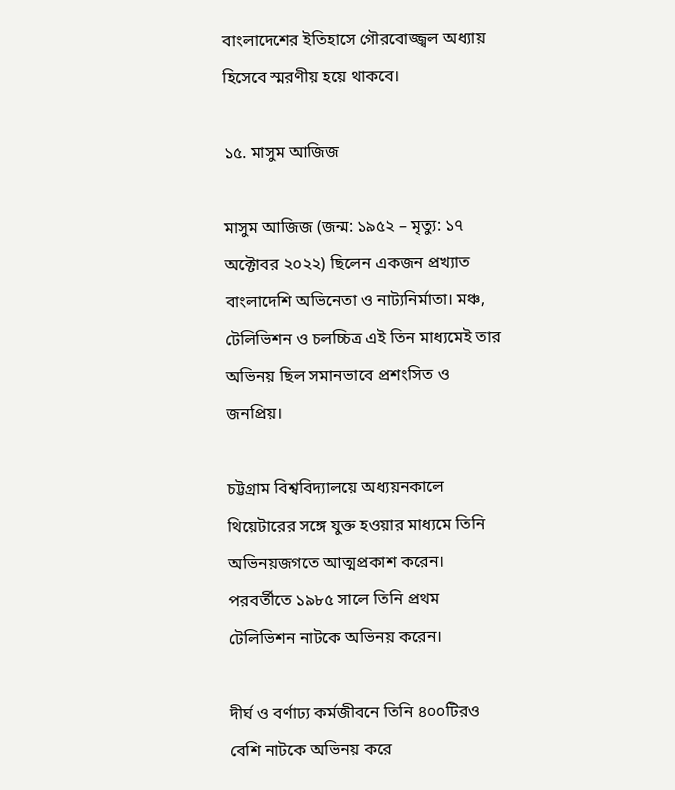বাংলাদেশের ইতিহাসে গৌরবোজ্জ্বল অধ্যায় হিসেবে স্মরণীয় হয়ে থাকবে।

১৫. মাসুম আজিজ

মাসুম আজিজ (জন্ম: ১৯৫২ – মৃত্যু: ১৭ অক্টোবর ২০২২) ছিলেন একজন প্রখ্যাত বাংলাদেশি অভিনেতা ও নাট্যনির্মাতা। মঞ্চ, টেলিভিশন ও চলচ্চিত্র এই তিন মাধ্যমেই তার অভিনয় ছিল সমানভাবে প্রশংসিত ও জনপ্রিয়।

চট্টগ্রাম বিশ্ববিদ্যালয়ে অধ্যয়নকালে থিয়েটারের সঙ্গে যুক্ত হওয়ার মাধ্যমে তিনি অভিনয়জগতে আত্মপ্রকাশ করেন। পরবর্তীতে ১৯৮৫ সালে তিনি প্রথম টেলিভিশন নাটকে অভিনয় করেন।

দীর্ঘ ও বর্ণাঢ্য কর্মজীবনে তিনি ৪০০টিরও বেশি নাটকে অভিনয় করে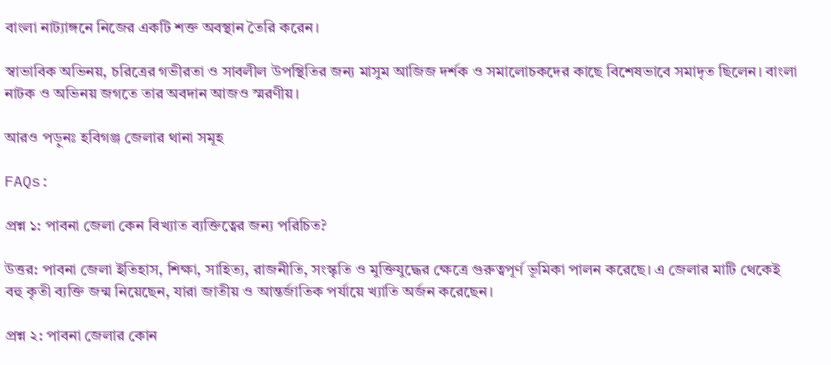বাংলা নাট্যাঙ্গনে নিজের একটি শক্ত অবস্থান তৈরি করেন।

স্বাভাবিক অভিনয়, চরিত্রের গভীরতা ও সাবলীল উপস্থিতির জন্য মাসুম আজিজ দর্শক ও সমালোচকদের কাছে বিশেষভাবে সমাদৃত ছিলেন। বাংলা নাটক ও অভিনয় জগতে তার অবদান আজও স্মরণীয়।

আরও পড়ুনঃ হবিগঞ্জ জেলার থানা সমূহ

FAQs:

প্রশ্ন ১: পাবনা জেলা কেন বিখ্যাত ব্যক্তিত্বের জন্য পরিচিত?

উত্তর: পাবনা জেলা ইতিহাস, শিক্ষা, সাহিত্য, রাজনীতি, সংস্কৃতি ও মুক্তিযুদ্ধের ক্ষেত্রে গুরুত্বপূর্ণ ভূমিকা পালন করেছে। এ জেলার মাটি থেকেই বহু কৃতী ব্যক্তি জন্ম নিয়েছেন, যারা জাতীয় ও আন্তর্জাতিক পর্যায়ে খ্যাতি অর্জন করেছেন।

প্রশ্ন ২: পাবনা জেলার কোন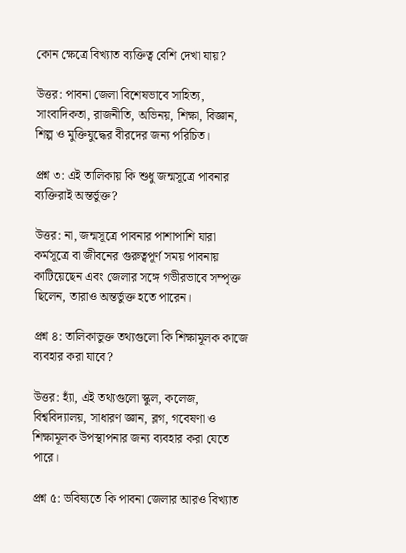কোন ক্ষেত্রে বিখ্যাত ব্যক্তিত্ব বেশি দেখা যায়?

উত্তর: পাবনা জেলা বিশেষভাবে সাহিত্য, সাংবাদিকতা, রাজনীতি, অভিনয়, শিক্ষা, বিজ্ঞান, শিল্প ও মুক্তিযুদ্ধের বীরদের জন্য পরিচিত।

প্রশ্ন ৩: এই তালিকায় কি শুধু জন্মসূত্রে পাবনার ব্যক্তিরাই অন্তর্ভুক্ত?

উত্তর: না, জন্মসূত্রে পাবনার পাশাপাশি যারা কর্মসূত্রে বা জীবনের গুরুত্বপূর্ণ সময় পাবনায় কাটিয়েছেন এবং জেলার সঙ্গে গভীরভাবে সম্পৃক্ত ছিলেন, তারাও অন্তর্ভুক্ত হতে পারেন।

প্রশ্ন ৪: তালিকাভুক্ত তথ্যগুলো কি শিক্ষামূলক কাজে ব্যবহার করা যাবে?

উত্তর: হ্যাঁ, এই তথ্যগুলো স্কুল, কলেজ, বিশ্ববিদ্যালয়, সাধারণ জ্ঞান, ব্লগ, গবেষণা ও শিক্ষামূলক উপস্থাপনার জন্য ব্যবহার করা যেতে পারে।

প্রশ্ন ৫: ভবিষ্যতে কি পাবনা জেলার আরও বিখ্যাত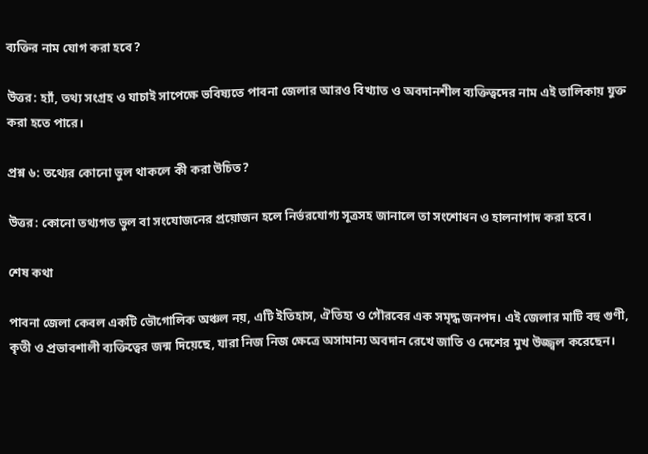ব্যক্তির নাম যোগ করা হবে?

উত্তর: হ্যাঁ, তথ্য সংগ্রহ ও যাচাই সাপেক্ষে ভবিষ্যতে পাবনা জেলার আরও বিখ্যাত ও অবদানশীল ব্যক্তিত্বদের নাম এই তালিকায় যুক্ত করা হতে পারে।

প্রশ্ন ৬: তথ্যের কোনো ভুল থাকলে কী করা উচিত?

উত্তর: কোনো তথ্যগত ভুল বা সংযোজনের প্রয়োজন হলে নির্ভরযোগ্য সূত্রসহ জানালে তা সংশোধন ও হালনাগাদ করা হবে।

শেষ কথা

পাবনা জেলা কেবল একটি ভৌগোলিক অঞ্চল নয়, এটি ইতিহাস, ঐতিহ্য ও গৌরবের এক সমৃদ্ধ জনপদ। এই জেলার মাটি বহু গুণী, কৃতী ও প্রভাবশালী ব্যক্তিত্বের জন্ম দিয়েছে, যারা নিজ নিজ ক্ষেত্রে অসামান্য অবদান রেখে জাতি ও দেশের মুখ উজ্জ্বল করেছেন।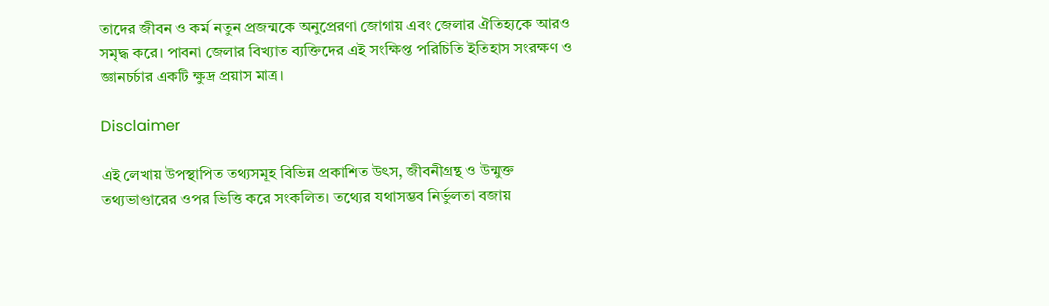তাদের জীবন ও কর্ম নতুন প্রজন্মকে অনুপ্রেরণা জোগায় এবং জেলার ঐতিহ্যকে আরও সমৃদ্ধ করে। পাবনা জেলার বিখ্যাত ব্যক্তিদের এই সংক্ষিপ্ত পরিচিতি ইতিহাস সংরক্ষণ ও জ্ঞানচর্চার একটি ক্ষুদ্র প্রয়াস মাত্র।

Disclaimer

এই লেখায় উপস্থাপিত তথ্যসমূহ বিভিন্ন প্রকাশিত উৎস, জীবনীগ্রন্থ ও উন্মুক্ত তথ্যভাণ্ডারের ওপর ভিত্তি করে সংকলিত। তথ্যের যথাসম্ভব নির্ভুলতা বজায়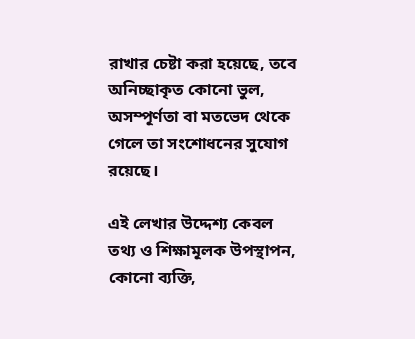রাখার চেষ্টা করা হয়েছে, তবে অনিচ্ছাকৃত কোনো ভুল, অসম্পূর্ণতা বা মতভেদ থেকে গেলে তা সংশোধনের সুযোগ রয়েছে।

এই লেখার উদ্দেশ্য কেবল তথ্য ও শিক্ষামূলক উপস্থাপন, কোনো ব্যক্তি,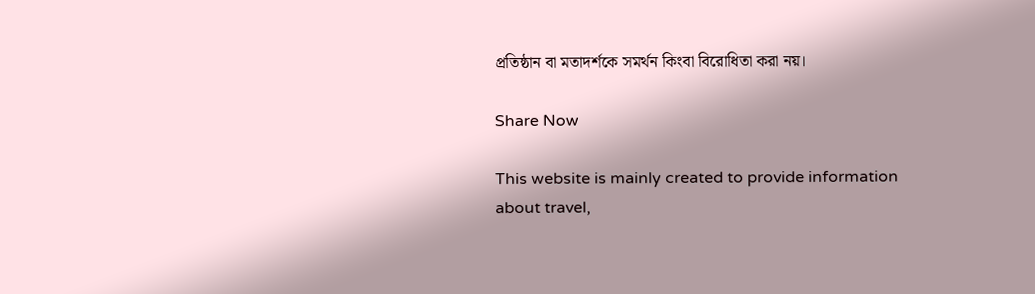প্রতিষ্ঠান বা মতাদর্শকে সমর্থন কিংবা বিরোধিতা করা নয়।

Share Now

This website is mainly created to provide information about travel,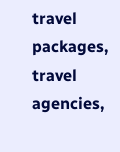travel packages, travel agencies,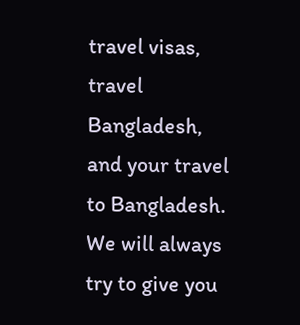travel visas, travel Bangladesh, and your travel to Bangladesh. We will always try to give you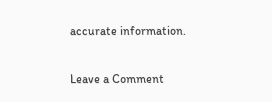accurate information.

Leave a Comment